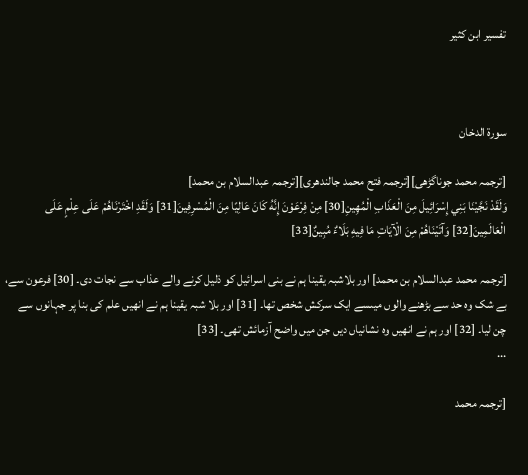تفسير ابن كثير



سورۃ الدخان

[ترجمہ محمد جوناگڑھی][ترجمہ فتح محمد جالندھری][ترجمہ عبدالسلام بن محمد]
وَلَقَدْ نَجَّيْنَا بَنِي إِسْرَائِيلَ مِنَ الْعَذَابِ الْمُهِينِ[30] مِنْ فِرْعَوْنَ إِنَّهُ كَانَ عَالِيًا مِنَ الْمُسْرِفِينَ[31] وَلَقَدِ اخْتَرْنَاهُمْ عَلَى عِلْمٍ عَلَى الْعَالَمِينَ[32] وَآتَيْنَاهُمْ مِنَ الْآيَاتِ مَا فِيهِ بَلَاءٌ مُبِينٌ[33]

[ترجمہ محمد عبدالسلام بن محمد] اور بلاشبہ یقینا ہم نے بنی اسرائیل کو ذلیل کرنے والے عذاب سے نجات دی۔ [30] فرعون سے، بے شک وہ حد سے بڑھنے والوں میںسے ایک سرکش شخص تھا۔ [31] اور بلا شبہ یقینا ہم نے انھیں علم کی بنا پر جہانوں سے چن لیا۔ [32] اور ہم نے انھیں وہ نشانیاں دیں جن میں واضح آزمائش تھی۔ [33]
...

[ترجمہ محمد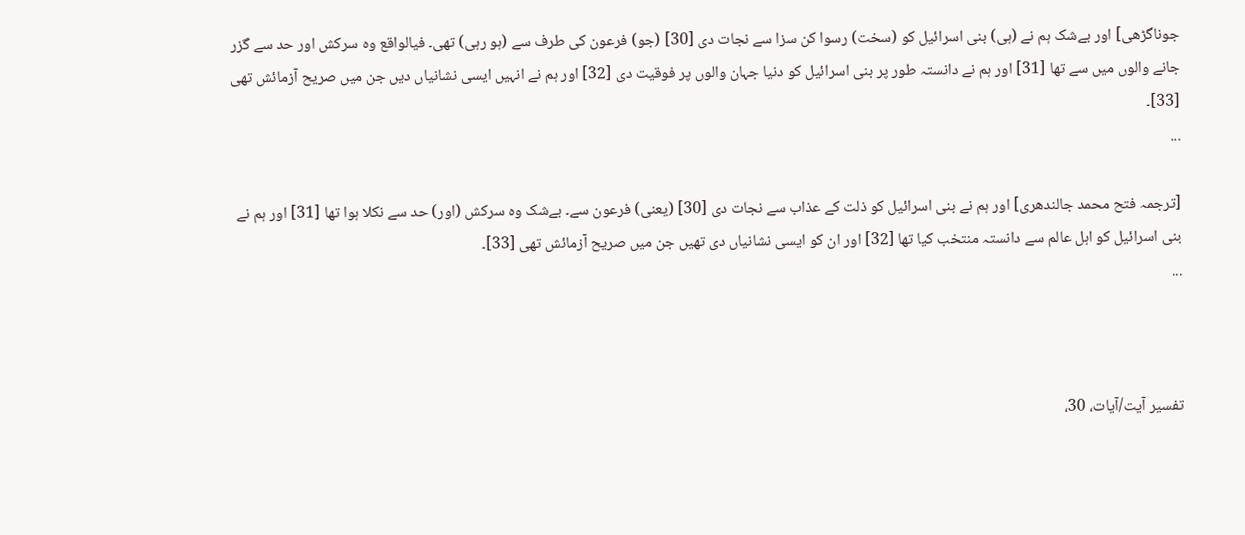جوناگڑھی] اور بےشک ہم نے (ہی) بنی اسرائیل کو (سخت) رسوا کن سزا سے نجات دی [30] (جو) فرعون کی طرف سے (ہو رہی) تھی۔ فیالواقع وه سرکش اور حد سے گزر جانے والوں میں سے تھا [31] اور ہم نے دانستہ طور پر بنی اسرائیل کو دنیا جہان والوں پر فوقیت دی [32] اور ہم نے انہیں ایسی نشانیاں دیں جن میں صریح آزمائش تھی [33]۔
...

[ترجمہ فتح محمد جالندھری] اور ہم نے بنی اسرائیل کو ذلت کے عذاب سے نجات دی [30] (یعنی) فرعون سے۔ بےشک وہ سرکش (اور) حد سے نکلا ہوا تھا [31] اور ہم نے بنی اسرائیل کو اہل عالم سے دانستہ منتخب کیا تھا [32] اور ان کو ایسی نشانیاں دی تھیں جن میں صریح آزمائش تھی [33]۔
...



تفسیر آیت/آیات، 30،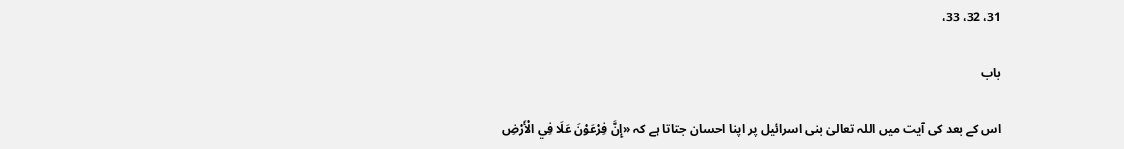31، 32، 33،

باب

اس کے بعد کی آیت میں اللہ تعالیٰ بنی اسرائیل پر اپنا احسان جتاتا ہے کہ «إِنَّ فِرْعَوْنَ عَلَا فِي الْأَرْضِ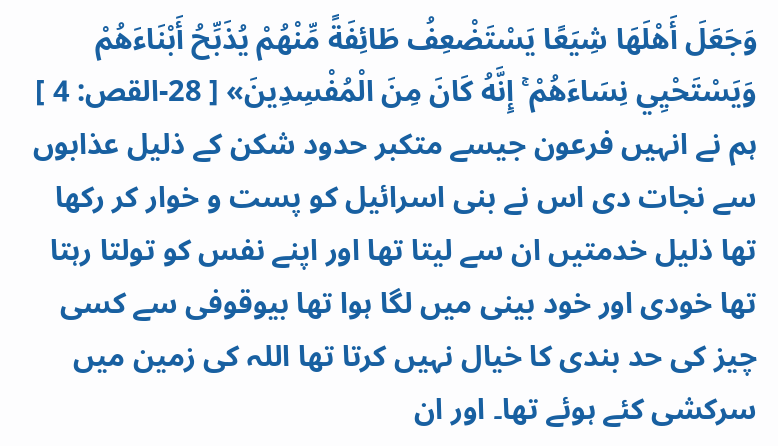وَجَعَلَ أَهْلَهَا شِيَعًا يَسْتَضْعِفُ طَائِفَةً مِّنْهُمْ يُذَبِّحُ أَبْنَاءَهُمْ وَيَسْتَحْيِي نِسَاءَهُمْ ۚ إِنَّهُ كَانَ مِنَ الْمُفْسِدِينَ» [ 28-القص: 4 ]  ہم نے انہیں فرعون جیسے متکبر حدود شکن کے ذلیل عذابوں سے نجات دی اس نے بنی اسرائیل کو پست و خوار کر رکھا تھا ذلیل خدمتیں ان سے لیتا تھا اور اپنے نفس کو تولتا رہتا تھا خودی اور خود بینی میں لگا ہوا تھا بیوقوفی سے کسی چیز کی حد بندی کا خیال نہیں کرتا تھا اللہ کی زمین میں سرکشی کئے ہوئے تھا۔ اور ان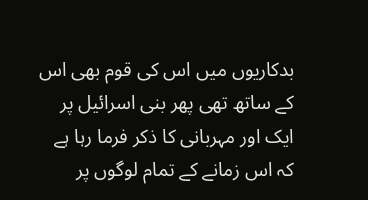بدکاریوں میں اس کی قوم بھی اس کے ساتھ تھی پھر بنی اسرائیل پر ایک اور مہربانی کا ذکر فرما رہا ہے کہ اس زمانے کے تمام لوگوں پر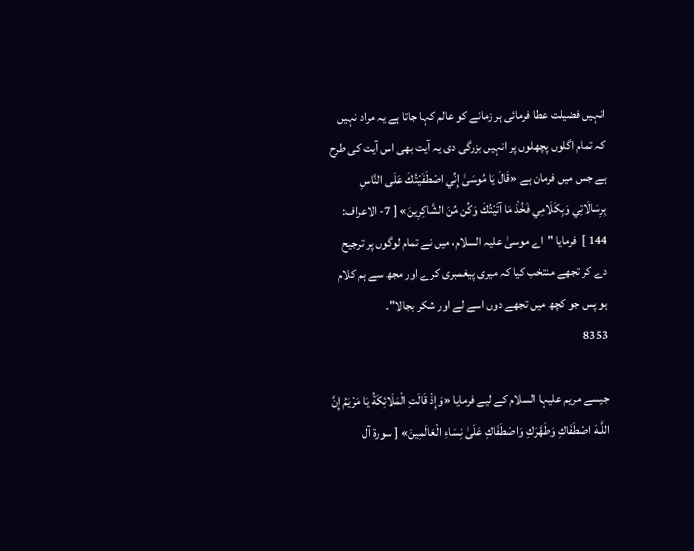انہیں فضیلت عطا فرمائی ہر زمانے کو عالم کہا جاتا ہے یہ مراد نہیں کہ تمام اگلوں پچھلوں پر انہیں بزرگی دی یہ آیت بھی اس آیت کی طرح ہے جس میں فرمان ہے «قَالَ يَا مُوسَىٰ إِنِّي اصْطَفَيْتُكَ عَلَى النَّاسِ بِرِسَالَاتِي وَبِكَلَامِي فَخُذْ مَا آتَيْتُكَ وَكُن مِّنَ الشَّاكِرِينَ» [ 7- الاعراف: 144 ]  فرمایا "اے موسیٰ علیہ السلام، میں نے تمام لوگوں پر ترجیح دے کر تجھے منتخب کیا کہ میری پیغمبری کرے اور مجھ سے ہم کلام ہو پس جو کچھ میں تجھے دوں اسے لے اور شکر بجالا"۔
8353

جیسے مریم علیہا السلام کے لیے فرمایا «وَإِذْ قَالَتِ الْمَلَائِكَةُ يَا مَرْيَمُ إِنَّ اللَّـهَ اصْطَفَاكِ وَطَهَّرَكِ وَاصْطَفَاكِ عَلَىٰ نِسَاءِ الْعَالَمِينَ» [ سورة آل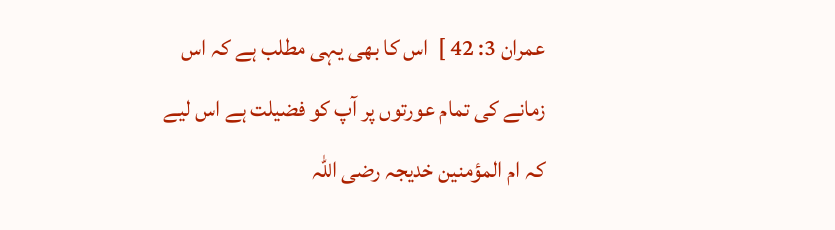عمران 3: 42 ]  اس کا بھی یہی مطلب ہے کہ اس زمانے کی تمام عورتوں پر آپ کو فضیلت ہے اس لیے کہ ام المؤمنین خدیجہ رضی اللہ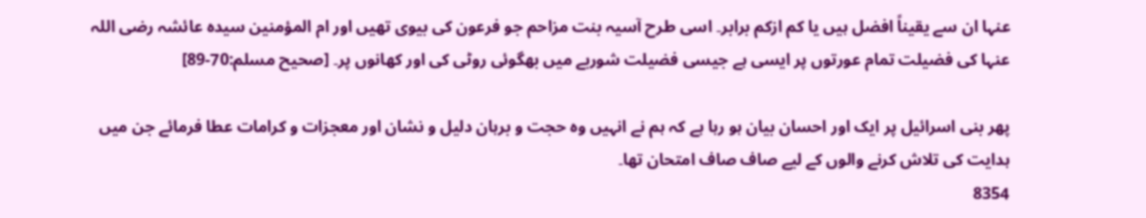عنہا ان سے یقیناً افضل ہیں یا کم ازکم برابر۔ اسی طرح آسیہ بنت مزاحم جو فرعون کی بیوی تھیں اور ام المؤمنین سیدہ عائشہ رضی اللہ عنہا کی فضیلت تمام عورتوں پر ایسی ہے جیسی فضیلت شوربے میں بھگوئی روٹی کی اور کھانوں پر۔ [صحیح مسلم:70-89]

پھر بنی اسرائیل پر ایک اور احسان بیان ہو رہا ہے کہ ہم نے انہیں وہ حجت و برہان دلیل و نشان اور معجزات و کرامات عطا فرمائے جن میں ہدایت کی تلاش کرنے والوں کے لیے صاف صاف امتحان تھا۔
8354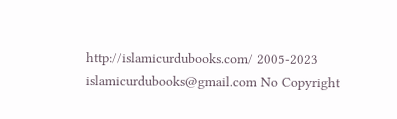http://islamicurdubooks.com/ 2005-2023 islamicurdubooks@gmail.com No Copyright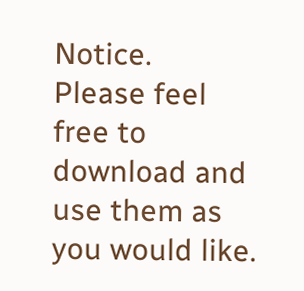Notice.
Please feel free to download and use them as you would like.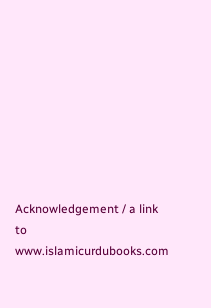Acknowledgement / a link to www.islamicurdubooks.com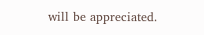will be appreciated.